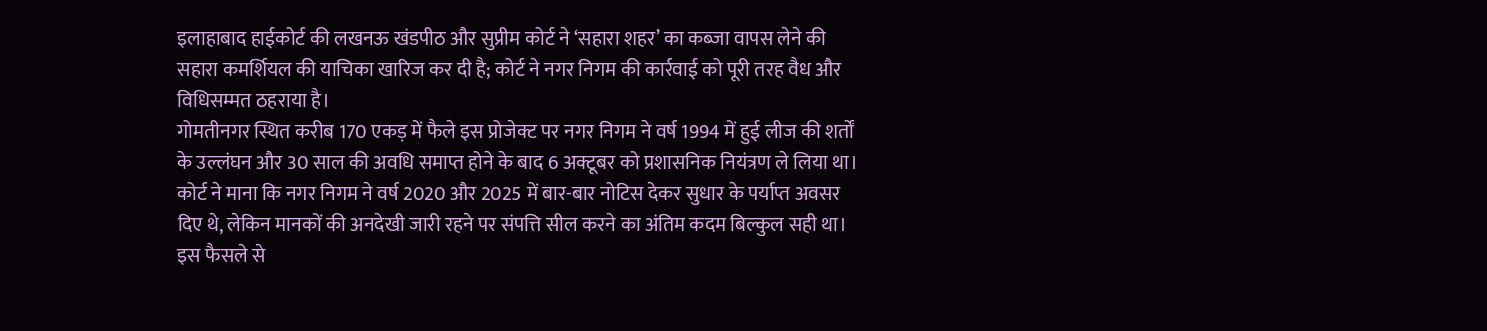इलाहाबाद हाईकोर्ट की लखनऊ खंडपीठ और सुप्रीम कोर्ट ने ‘सहारा शहर’ का कब्जा वापस लेने की सहारा कमर्शियल की याचिका खारिज कर दी है; कोर्ट ने नगर निगम की कार्रवाई को पूरी तरह वैध और विधिसम्मत ठहराया है।
गोमतीनगर स्थित करीब 170 एकड़ में फैले इस प्रोजेक्ट पर नगर निगम ने वर्ष 1994 में हुई लीज की शर्तों के उल्लंघन और 30 साल की अवधि समाप्त होने के बाद 6 अक्टूबर को प्रशासनिक नियंत्रण ले लिया था।
कोर्ट ने माना कि नगर निगम ने वर्ष 2020 और 2025 में बार-बार नोटिस देकर सुधार के पर्याप्त अवसर दिए थे, लेकिन मानकों की अनदेखी जारी रहने पर संपत्ति सील करने का अंतिम कदम बिल्कुल सही था।
इस फैसले से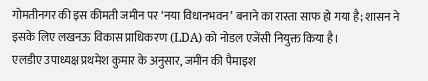गोमतीनगर की इस कीमती जमीन पर ‘नया विधानभवन’ बनाने का रास्ता साफ हो गया है; शासन ने इसके लिए लखनऊ विकास प्राधिकरण (LDA) को नोडल एजेंसी नियुक्त किया है।
एलडीए उपाध्यक्ष प्रथमेश कुमार के अनुसार, जमीन की पैमाइश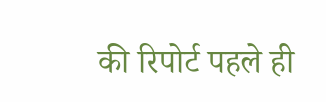की रिपोर्ट पहले ही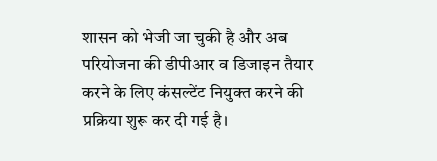शासन को भेजी जा चुकी है और अब परियोजना की डीपीआर व डिजाइन तैयार करने के लिए कंसल्टेंट नियुक्त करने की प्रक्रिया शुरू कर दी गई है।